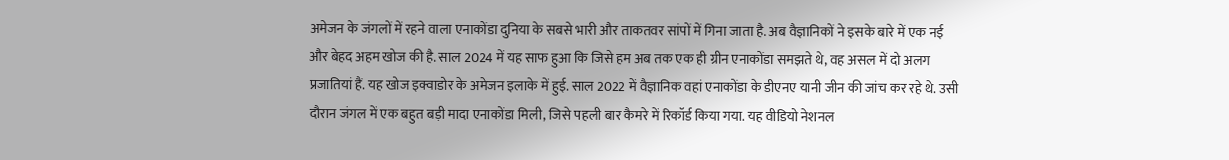अमेजन के जंगलों में रहने वाला एनाकोंडा दुनिया के सबसे भारी और ताकतवर सांपों में गिना जाता है. अब वैज्ञानिकों ने इसके बारे में एक नई और बेहद अहम खोज की है. साल 2024 में यह साफ हुआ कि जिसे हम अब तक एक ही ग्रीन एनाकोंडा समझते थे, वह असल में दो अलग प्रजातियां हैं. यह खोज इक्वाडोर के अमेजन इलाके में हुई. साल 2022 में वैज्ञानिक वहां एनाकोंडा के डीएनए यानी जीन की जांच कर रहे थे. उसी दौरान जंगल में एक बहुत बड़ी मादा एनाकोंडा मिली, जिसे पहली बार कैमरे में रिकॉर्ड किया गया. यह वीडियो नेशनल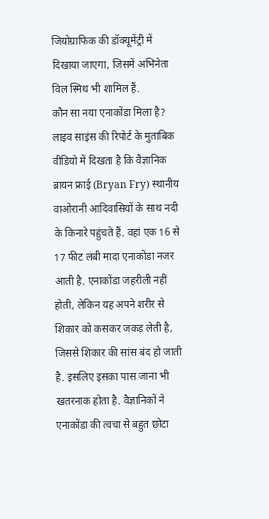जियोग्राफिक की डॉक्यूमेंट्री में दिखाया जाएगा, जिसमें अभिनेता विल स्मिथ भी शामिल हैं.
कौन सा नया एनाकोंडा मिला है?
लाइव साइंस की रिपोर्ट के मुताबिक वीडियो में दिखता है कि वैज्ञानिक ब्रायन फ्राई (Bryan Fry) स्थानीय वाओरानी आदिवासियों के साथ नदी के किनारे पहुंचते हैं. वहां एक 16 से 17 फीट लंबी मादा एनाकोंडा नजर आती है. एनाकोंडा जहरीली नहीं होती, लेकिन यह अपने शरीर से शिकार को कसकर जकड़ लेती है, जिससे शिकार की सांस बंद हो जाती है. इसलिए इसका पास जाना भी खतरनाक होता है. वैज्ञानिकों ने एनाकोंडा की त्वचा से बहुत छोटा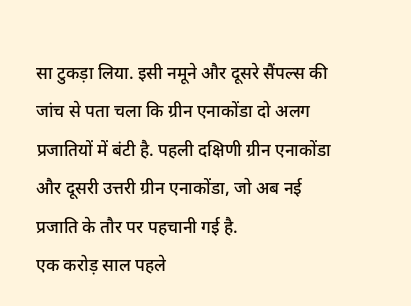सा टुकड़ा लिया. इसी नमूने और दूसरे सैंपल्स की जांच से पता चला कि ग्रीन एनाकोंडा दो अलग प्रजातियों में बंटी है. पहली दक्षिणी ग्रीन एनाकोंडा और दूसरी उत्तरी ग्रीन एनाकोंडा, जो अब नई प्रजाति के तौर पर पहचानी गई है.
एक करोड़ साल पहले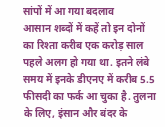सांपों में आ गया बदलाव
आसान शब्दों में कहें तो इन दोनों का रिश्ता करीब एक करोड़ साल पहले अलग हो गया था. इतने लंबे समय में इनके डीएनए में करीब 5.5 फीसदी का फर्क आ चुका है. तुलना के लिए, इंसान और बंदर के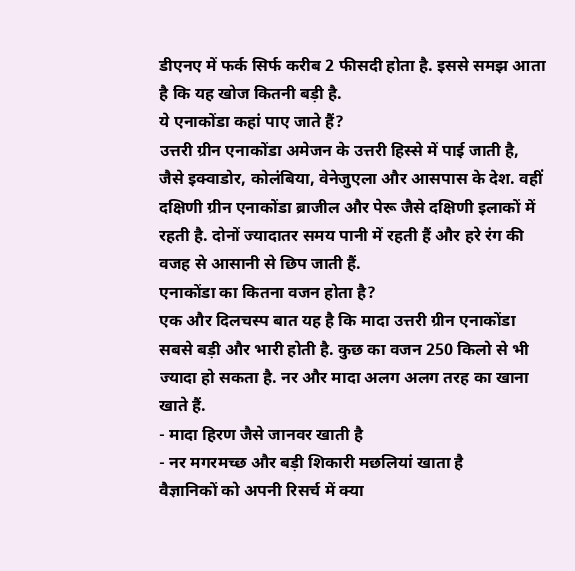डीएनए में फर्क सिर्फ करीब 2 फीसदी होता है. इससे समझ आता है कि यह खोज कितनी बड़ी है.
ये एनाकोंडा कहां पाए जाते हैं?
उत्तरी ग्रीन एनाकोंडा अमेजन के उत्तरी हिस्से में पाई जाती है, जैसे इक्वाडोर, कोलंबिया, वेनेजुएला और आसपास के देश. वहीं दक्षिणी ग्रीन एनाकोंडा ब्राजील और पेरू जैसे दक्षिणी इलाकों में रहती है. दोनों ज्यादातर समय पानी में रहती हैं और हरे रंग की वजह से आसानी से छिप जाती हैं.
एनाकोंडा का कितना वजन होता है?
एक और दिलचस्प बात यह है कि मादा उत्तरी ग्रीन एनाकोंडा सबसे बड़ी और भारी होती है. कुछ का वजन 250 किलो से भी ज्यादा हो सकता है. नर और मादा अलग अलग तरह का खाना खाते हैं.
- मादा हिरण जैसे जानवर खाती है
- नर मगरमच्छ और बड़ी शिकारी मछलियां खाता है
वैज्ञानिकों को अपनी रिसर्च में क्या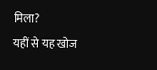मिला?
यहीं से यह खोज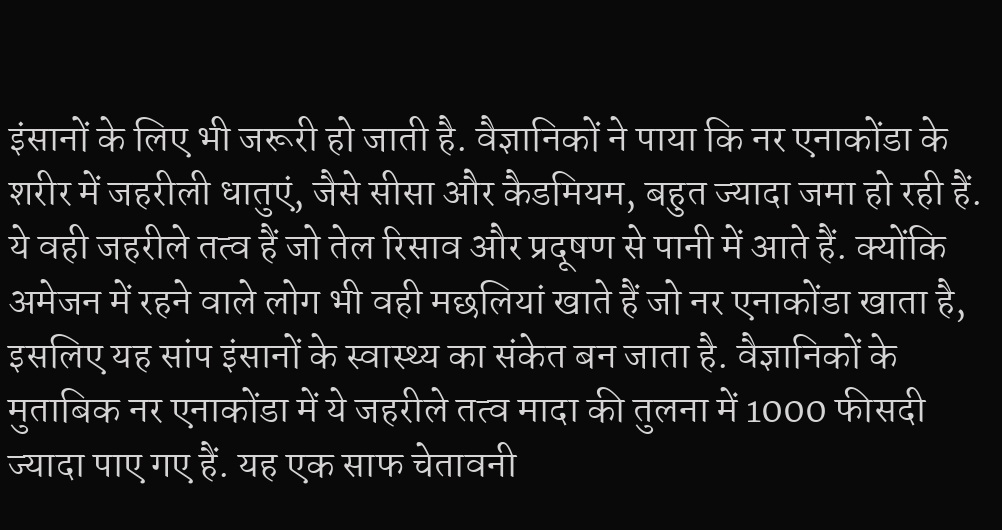इंसानों के लिए भी जरूरी हो जाती है. वैज्ञानिकों ने पाया कि नर एनाकोंडा के शरीर में जहरीली धातुएं, जैसे सीसा और कैडमियम, बहुत ज्यादा जमा हो रही हैं. ये वही जहरीले तत्व हैं जो तेल रिसाव और प्रदूषण से पानी में आते हैं. क्योंकि अमेजन में रहने वाले लोग भी वही मछलियां खाते हैं जो नर एनाकोंडा खाता है, इसलिए यह सांप इंसानों के स्वास्थ्य का संकेत बन जाता है. वैज्ञानिकों के मुताबिक नर एनाकोंडा में ये जहरीले तत्व मादा की तुलना में 1000 फीसदी ज्यादा पाए गए हैं. यह एक साफ चेतावनी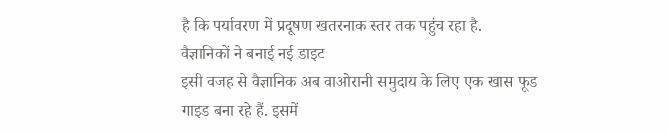है कि पर्यावरण में प्रदूषण खतरनाक स्तर तक पहुंच रहा है.
वैज्ञानिकों ने बनाई नई डाइट
इसी वजह से वैज्ञानिक अब वाओरानी समुदाय के लिए एक खास फूड गाइड बना रहे हैं. इसमें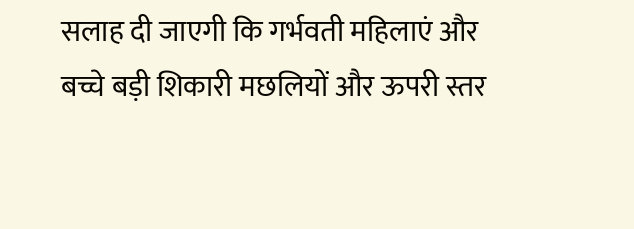सलाह दी जाएगी कि गर्भवती महिलाएं और बच्चे बड़ी शिकारी मछलियों और ऊपरी स्तर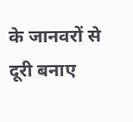के जानवरों से दूरी बनाए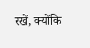रखें, क्योंकि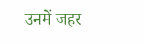उनमें जहर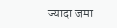ज्यादा जमा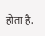होता है.